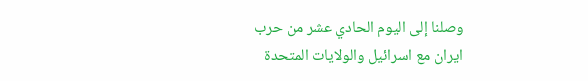وصلنا إلى اليوم الحادي عشر من حرب ايران مع اسرائيل والولايات المتحدة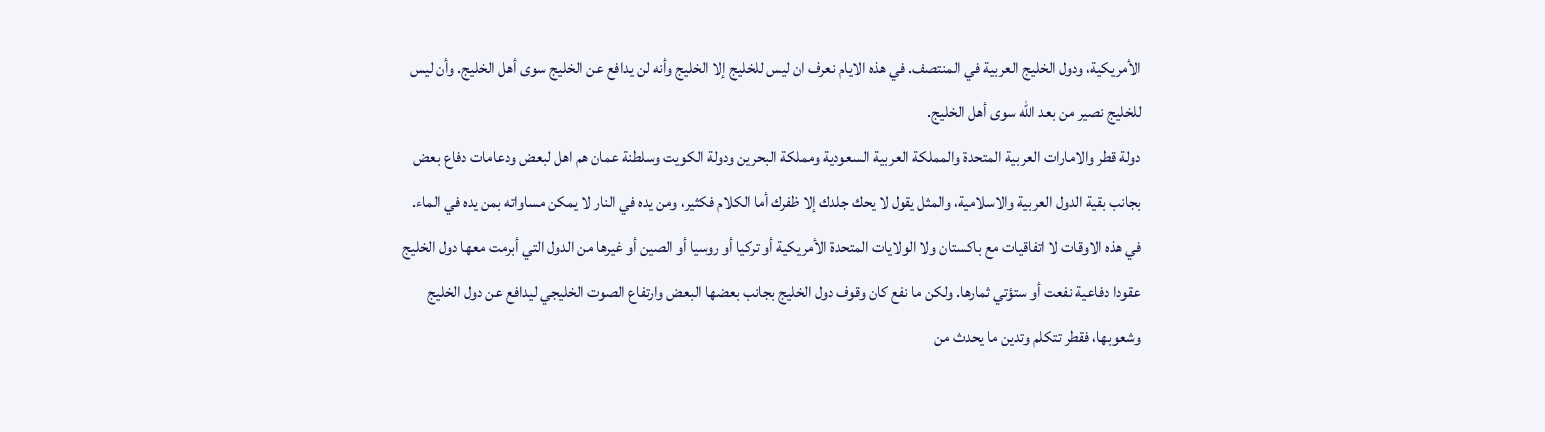الأمريكية، ودول الخليج العربية في المنتصف. في هذه الايام نعرف ان ليس للخليج إلا الخليج وأنه لن يدافع عن الخليج سوى أهل الخليج. وأن ليس للخليج نصير من بعد الله سوى أهل الخليج.
دولة قطر والامارات العربية المتحدة والمملكة العربية السعودية ومملكة البحرين ودولة الكويت وسلطنة عمان هم اهل لبعض ودعامات دفاع بعض بجانب بقية الدول العربية والاسلامية، والمثل يقول لا يحك جلدك إلا ظفرك أما الكلام فكثير، ومن يده في النار لا يمكن مساواته بمن يده في الماء.
في هذه الاوقات لا اتفاقيات مع باكستان ولا الولايات المتحدة الأمريكية أو تركيا أو روسيا أو الصين أو غيرها من الدول التي أبرمت معها دول الخليج عقودا دفاعية نفعت أو ستؤتي ثمارها. ولكن ما نفع كان وقوف دول الخليج بجانب بعضها البعض وارتفاع الصوت الخليجي ليدافع عن دول الخليج وشعوبها، فقطر تتكلم وتدين ما يحدث من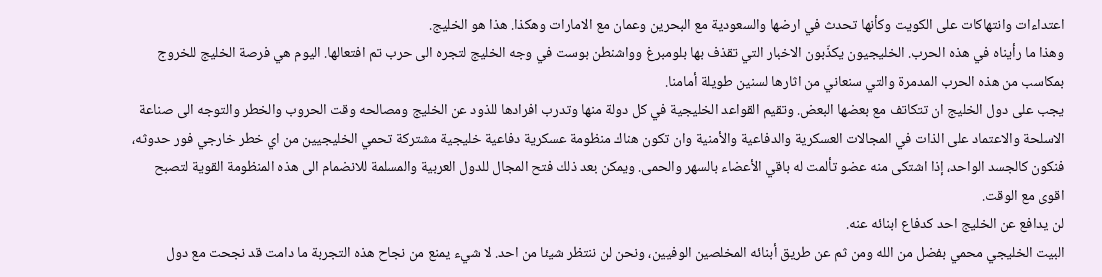اعتداءات وانتهاكات على الكويت وكأنها تحدث في ارضها والسعودية مع البحرين وعمان مع الامارات وهكذا. هذا هو الخليج.
وهذا ما رأيناه في هذه الحرب. الخليجيون يكذّبون الاخبار التي تقذف بها بلومبرغ وواشنطن بوست في وجه الخليج لتجره الى حرب تم افتعالها. اليوم هي فرصة الخليج للخروج بمكاسب من هذه الحرب المدمرة والتي سنعاني من اثارها لسنين طويلة أمامنا.
يجب على دول الخليج ان تتكاتف مع بعضها البعض. وتقيم القواعد الخليجية في كل دولة منها وتدرب افرادها للذود عن الخليج ومصالحه وقت الحروب والخطر والتوجه الى صناعة الاسلحة والاعتماد على الذات في المجالات العسكرية والدفاعية والأمنية وان تكون هناك منظومة عسكرية دفاعية خليجية مشتركة تحمي الخليجيين من اي خطر خارجي فور حدوثه، فنكون كالجسد الواحد، إذا اشتكى منه عضو تألمت له باقي الأعضاء بالسهر والحمى. ويمكن بعد ذلك فتح المجال للدول العربية والمسلمة للانضمام الى هذه المنظومة القوية لتصبح اقوى مع الوقت.
لن يدافع عن الخليج احد كدفاع ابنائه عنه.
البيت الخليجي محمي بفضل من الله ومن ثم عن طريق أبنائه المخلصين الوفيين، ونحن لن ننتظر شيئا من احد. لا شيء يمنع من نجاح هذه التجربة ما دامت قد نجحت مع دول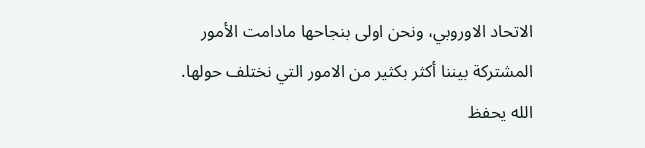الاتحاد الاوروبي، ونحن اولى بنجاحها مادامت الأمور المشتركة بيننا أكثر بكثير من الامور التي نختلف حولها. الله يحفظ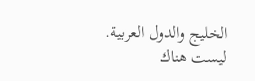الخليج والدول العربية.
ليست هناك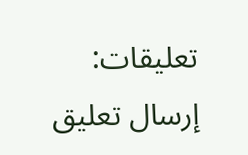تعليقات:
إرسال تعليق